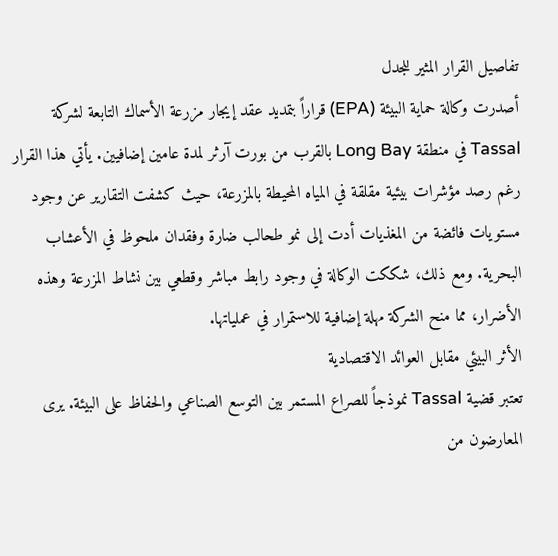تفاصيل القرار المثير للجدل
أصدرت وكالة حماية البيئة (EPA) قراراً بتمديد عقد إيجار مزرعة الأسماك التابعة لشركة Tassal في منطقة Long Bay بالقرب من بورت آرثر لمدة عامين إضافيين. يأتي هذا القرار رغم رصد مؤشرات بيئية مقلقة في المياه المحيطة بالمزرعة، حيث كشفت التقارير عن وجود مستويات فائضة من المغذيات أدت إلى نمو طحالب ضارة وفقدان ملحوظ في الأعشاب البحرية. ومع ذلك، شككت الوكالة في وجود رابط مباشر وقطعي بين نشاط المزرعة وهذه الأضرار، مما منح الشركة مهلة إضافية للاستمرار في عملياتها.
الأثر البيئي مقابل العوائد الاقتصادية
تعتبر قضية Tassal نموذجاً للصراع المستمر بين التوسع الصناعي والحفاظ على البيئة. يرى المعارضون من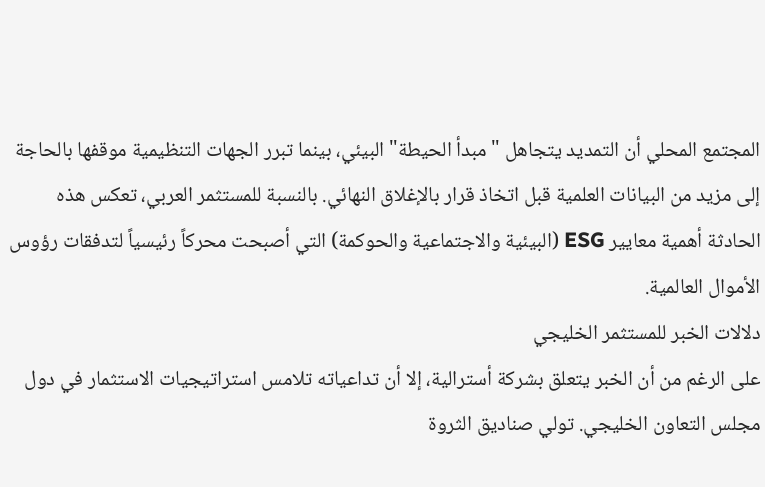المجتمع المحلي أن التمديد يتجاهل "مبدأ الحيطة" البيئي، بينما تبرر الجهات التنظيمية موقفها بالحاجة إلى مزيد من البيانات العلمية قبل اتخاذ قرار بالإغلاق النهائي. بالنسبة للمستثمر العربي، تعكس هذه الحادثة أهمية معايير ESG (البيئية والاجتماعية والحوكمة) التي أصبحت محركاً رئيسياً لتدفقات رؤوس الأموال العالمية.
دلالات الخبر للمستثمر الخليجي
على الرغم من أن الخبر يتعلق بشركة أسترالية، إلا أن تداعياته تلامس استراتيجيات الاستثمار في دول مجلس التعاون الخليجي. تولي صناديق الثروة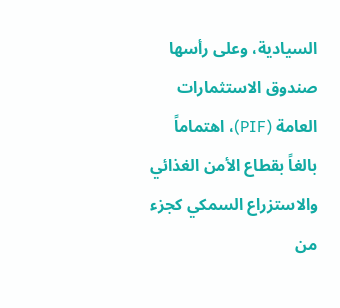السيادية، وعلى رأسها صندوق الاستثمارات العامة (PIF)، اهتماماً بالغاً بقطاع الأمن الغذائي والاستزراع السمكي كجزء من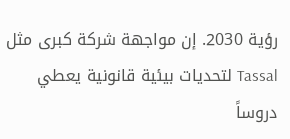رؤية 2030. إن مواجهة شركة كبرى مثل Tassal لتحديات بيئية قانونية يعطي دروساً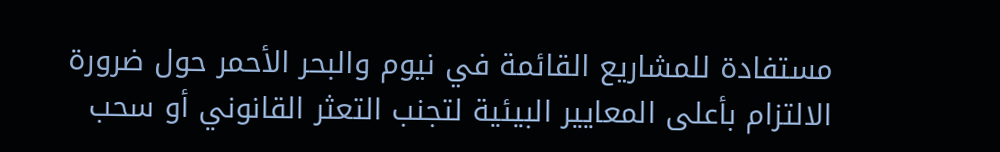مستفادة للمشاريع القائمة في نيوم والبحر الأحمر حول ضرورة الالتزام بأعلى المعايير البيئية لتجنب التعثر القانوني أو سحب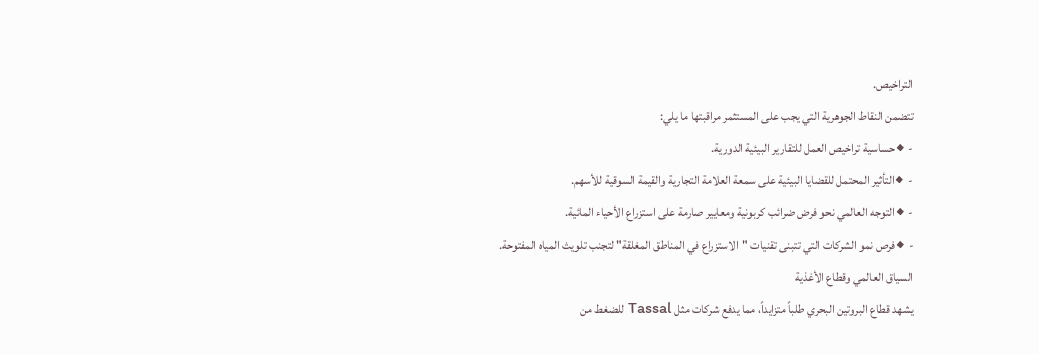التراخيص.
تتضمن النقاط الجوهرية التي يجب على المستثمر مراقبتها ما يلي:
- ◆حساسية تراخيص العمل للتقارير البيئية الدورية.
- ◆التأثير المحتمل للقضايا البيئية على سمعة العلامة التجارية والقيمة السوقية للأسهم.
- ◆التوجه العالمي نحو فرض ضرائب كربونية ومعايير صارمة على استزراع الأحياء المائية.
- ◆فرص نمو الشركات التي تتبنى تقنيات "الاستزراع في المناطق المغلقة" لتجنب تلويث المياه المفتوحة.
السياق العالمي وقطاع الأغذية
يشهد قطاع البروتين البحري طلباً متزايداً، مما يدفع شركات مثل Tassal للضغط من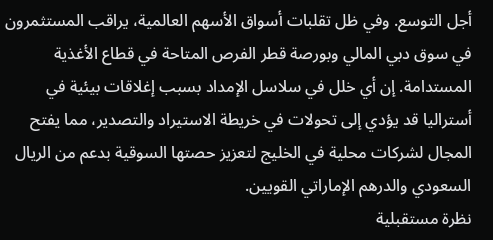أجل التوسع. وفي ظل تقلبات أسواق الأسهم العالمية، يراقب المستثمرون في سوق دبي المالي وبورصة قطر الفرص المتاحة في قطاع الأغذية المستدامة. إن أي خلل في سلاسل الإمداد بسبب إغلاقات بيئية في أستراليا قد يؤدي إلى تحولات في خريطة الاستيراد والتصدير، مما يفتح المجال لشركات محلية في الخليج لتعزيز حصتها السوقية بدعم من الريال السعودي والدرهم الإماراتي القويين.
نظرة مستقبلية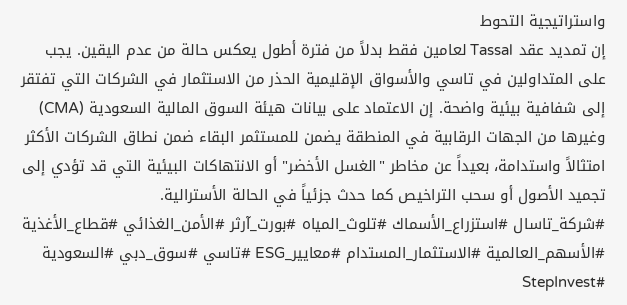واستراتيجية التحوط
إن تمديد عقد Tassal لعامين فقط بدلاً من فترة أطول يعكس حالة من عدم اليقين. يجب على المتداولين في تاسي والأسواق الإقليمية الحذر من الاستثمار في الشركات التي تفتقر إلى شفافية بيئية واضحة. إن الاعتماد على بيانات هيئة السوق المالية السعودية (CMA) وغيرها من الجهات الرقابية في المنطقة يضمن للمستثمر البقاء ضمن نطاق الشركات الأكثر امتثالاً واستدامة، بعيداً عن مخاطر "الغسل الأخضر" أو الانتهاكات البيئية التي قد تؤدي إلى تجميد الأصول أو سحب التراخيص كما حدث جزئياً في الحالة الأسترالية.
#شركة_تاسال #استزراع_الأسماك #تلوث_المياه #بورت_آرثر #الأمن_الغذائي #قطاع_الأغذية #الأسهم_العالمية #الاستثمار_المستدام #معايير_ESG #تاسي #سوق_دبي #السعودية #StepInvest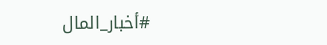#أخبار_المال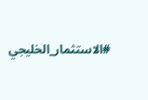#الاستثمار_الخليجي